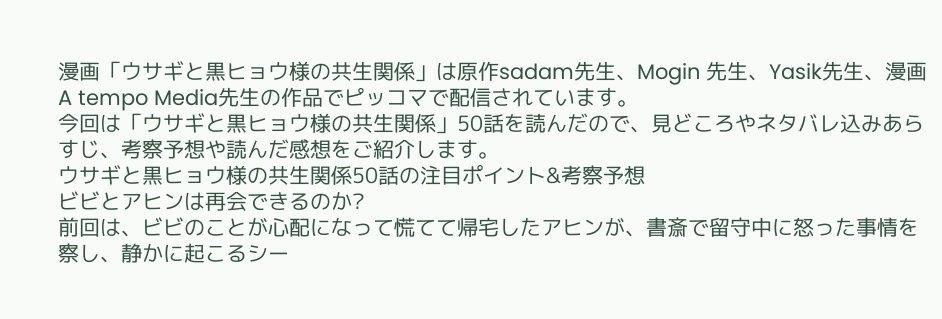漫画「ウサギと黒ヒョウ様の共生関係」は原作sadam先生、Mogin 先生、Yasik先生、漫画A tempo Media先生の作品でピッコマで配信されています。
今回は「ウサギと黒ヒョウ様の共生関係」50話を読んだので、見どころやネタバレ込みあらすじ、考察予想や読んだ感想をご紹介します。
ウサギと黒ヒョウ様の共生関係50話の注目ポイント&考察予想
ビビとアヒンは再会できるのか?
前回は、ビビのことが心配になって慌てて帰宅したアヒンが、書斎で留守中に怒った事情を察し、静かに起こるシー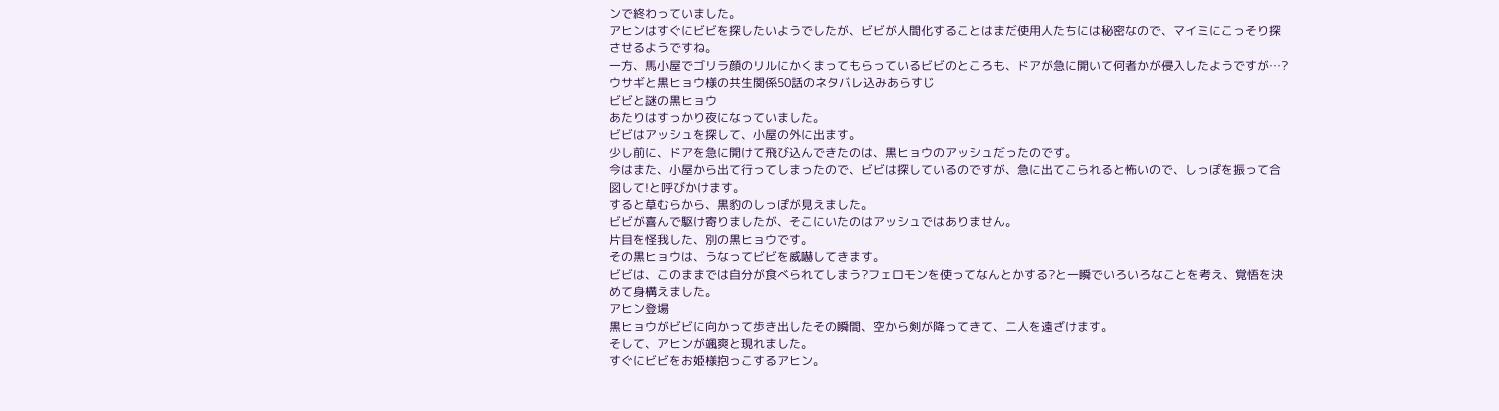ンで終わっていました。
アヒンはすぐにビビを探したいようでしたが、ビビが人間化することはまだ使用人たちには秘密なので、マイミにこっそり探させるようですね。
一方、馬小屋でゴリラ顔のリルにかくまってもらっているビビのところも、ドアが急に開いて何者かが侵入したようですが…?
ウサギと黒ヒョウ様の共生関係50話のネタバレ込みあらすじ
ビビと謎の黒ヒョウ
あたりはすっかり夜になっていました。
ビビはアッシュを探して、小屋の外に出ます。
少し前に、ドアを急に開けて飛び込んできたのは、黒ヒョウのアッシュだったのです。
今はまた、小屋から出て行ってしまったので、ビビは探しているのですが、急に出てこられると怖いので、しっぽを振って合図して!と呼びかけます。
すると草むらから、黒豹のしっぽが見えました。
ビビが喜んで駆け寄りましたが、そこにいたのはアッシュではありません。
片目を怪我した、別の黒ヒョウです。
その黒ヒョウは、うなってビビを威嚇してきます。
ビビは、このままでは自分が食べられてしまう?フェロモンを使ってなんとかする?と一瞬でいろいろなことを考え、覚悟を決めて身構えました。
アヒン登場
黒ヒョウがビビに向かって歩き出したその瞬間、空から剣が降ってきて、二人を遠ざけます。
そして、アヒンが颯爽と現れました。
すぐにビビをお姫様抱っこするアヒン。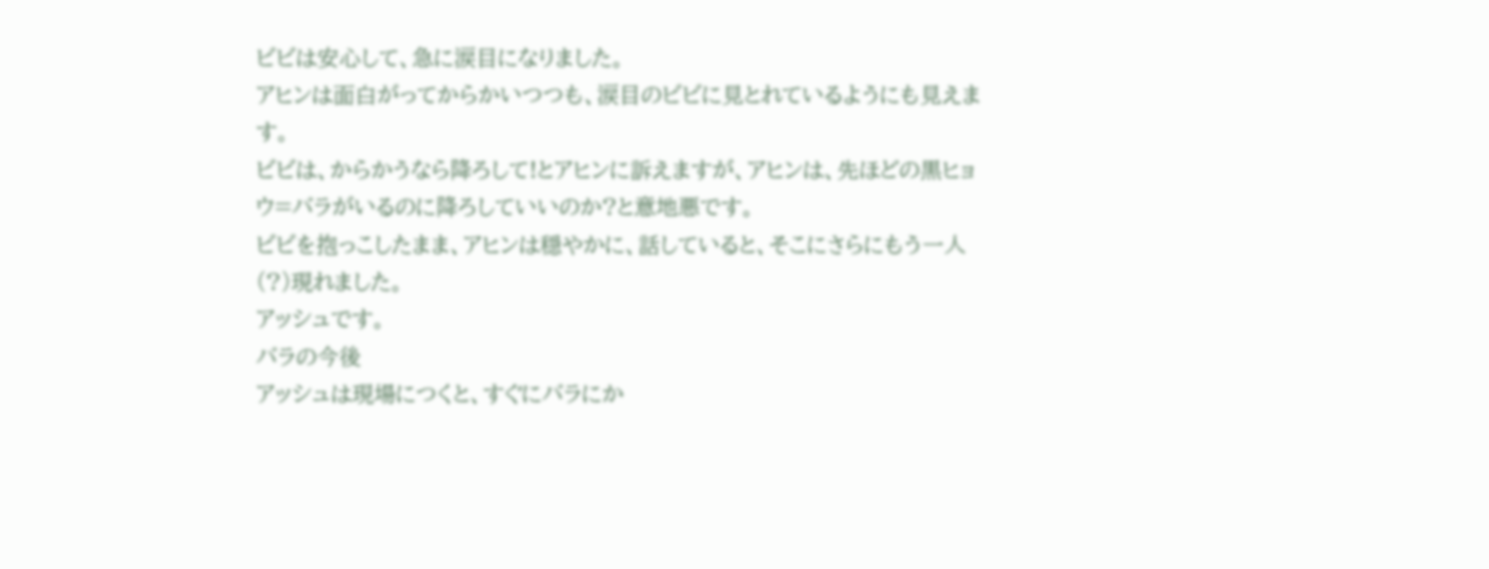ビビは安心して、急に涙目になりました。
アヒンは面白がってからかいつつも、涙目のビビに見とれているようにも見えます。
ビビは、からかうなら降ろして!とアヒンに訴えますが、アヒンは、先ほどの黒ヒョウ=バラがいるのに降ろしていいのか?と意地悪です。
ビビを抱っこしたまま、アヒンは穏やかに、話していると、そこにさらにもう一人(?)現れました。
アッシュです。
バラの今後
アッシュは現場につくと、すぐにバラにか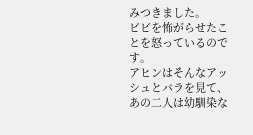みつきました。
ビビを怖がらせたことを怒っているのです。
アヒンはそんなアッシュとバラを見て、あの二人は幼馴染な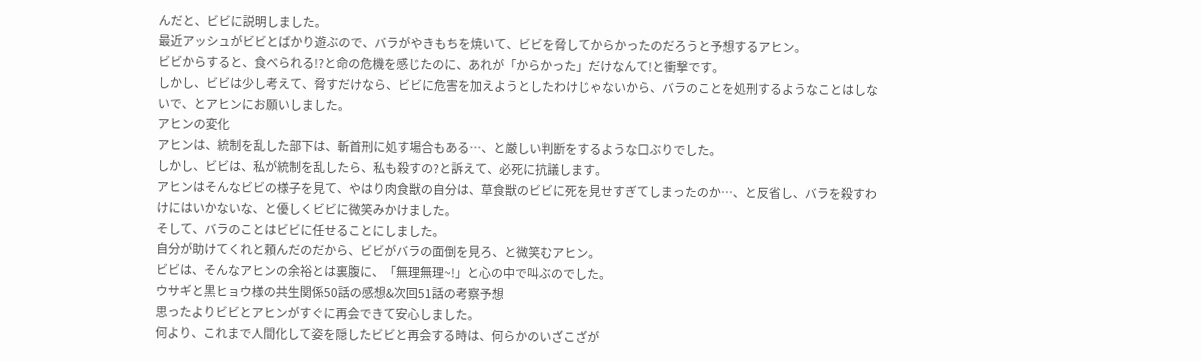んだと、ビビに説明しました。
最近アッシュがビビとばかり遊ぶので、バラがやきもちを焼いて、ビビを脅してからかったのだろうと予想するアヒン。
ビビからすると、食べられる!?と命の危機を感じたのに、あれが「からかった」だけなんて!と衝撃です。
しかし、ビビは少し考えて、脅すだけなら、ビビに危害を加えようとしたわけじゃないから、バラのことを処刑するようなことはしないで、とアヒンにお願いしました。
アヒンの変化
アヒンは、統制を乱した部下は、斬首刑に処す場合もある…、と厳しい判断をするような口ぶりでした。
しかし、ビビは、私が統制を乱したら、私も殺すの?と訴えて、必死に抗議します。
アヒンはそんなビビの様子を見て、やはり肉食獣の自分は、草食獣のビビに死を見せすぎてしまったのか…、と反省し、バラを殺すわけにはいかないな、と優しくビビに微笑みかけました。
そして、バラのことはビビに任せることにしました。
自分が助けてくれと頼んだのだから、ビビがバラの面倒を見ろ、と微笑むアヒン。
ビビは、そんなアヒンの余裕とは裏腹に、「無理無理~!」と心の中で叫ぶのでした。
ウサギと黒ヒョウ様の共生関係50話の感想&次回51話の考察予想
思ったよりビビとアヒンがすぐに再会できて安心しました。
何より、これまで人間化して姿を隠したビビと再会する時は、何らかのいざこざが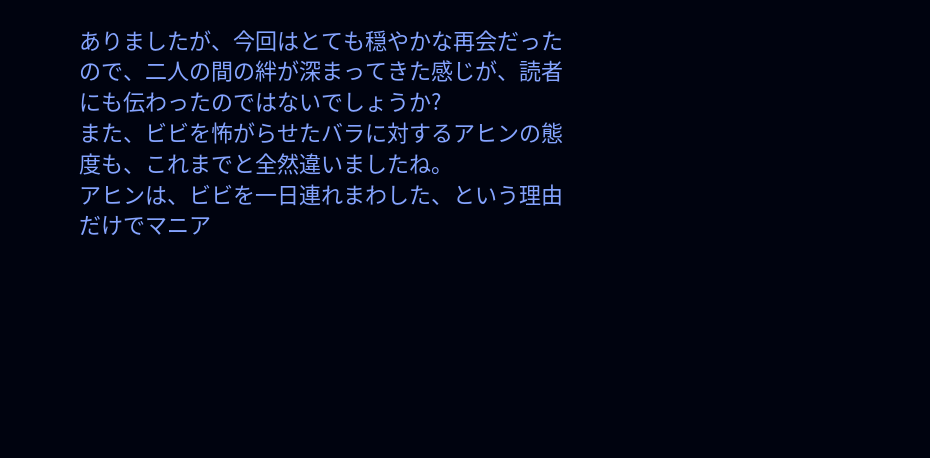ありましたが、今回はとても穏やかな再会だったので、二人の間の絆が深まってきた感じが、読者にも伝わったのではないでしょうか?
また、ビビを怖がらせたバラに対するアヒンの態度も、これまでと全然違いましたね。
アヒンは、ビビを一日連れまわした、という理由だけでマニア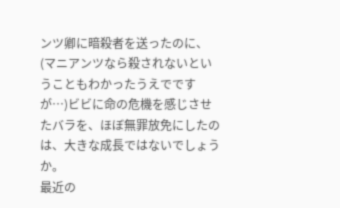ンツ卿に暗殺者を送ったのに、(マニアンツなら殺されないということもわかったうえでですが…)ビビに命の危機を感じさせたバラを、ほぼ無罪放免にしたのは、大きな成長ではないでしょうか。
最近の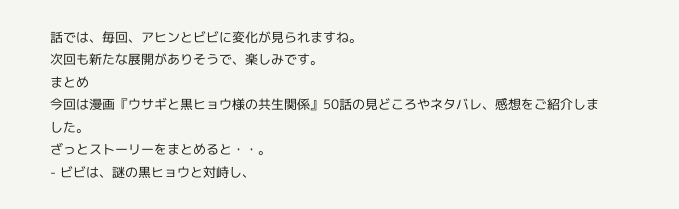話では、毎回、アヒンとビビに変化が見られますね。
次回も新たな展開がありそうで、楽しみです。
まとめ
今回は漫画『ウサギと黒ヒョウ様の共生関係』50話の見どころやネタバレ、感想をご紹介しました。
ざっとストーリーをまとめると・・。
- ビビは、謎の黒ヒョウと対峙し、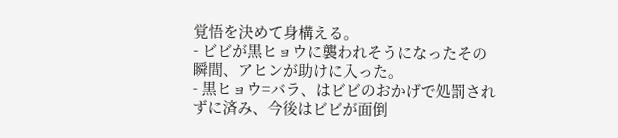覚悟を決めて身構える。
- ビビが黒ヒョウに襲われそうになったその瞬間、アヒンが助けに入った。
- 黒ヒョウ=バラ、はビビのおかげで処罰されずに済み、今後はビビが面倒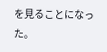を見ることになった。